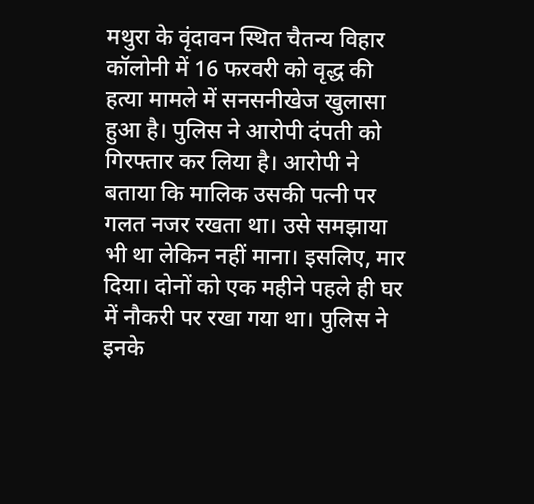मथुरा के वृंदावन स्थित चैतन्य विहार कॉलोनी में 16 फरवरी को वृद्ध की हत्या मामले में सनसनीखेज खुलासा हुआ है। पुलिस ने आरोपी दंपती को गिरफ्तार कर लिया है। आरोपी ने बताया कि मालिक उसकी पत्नी पर गलत नजर रखता था। उसे समझाया भी था लेकिन नहीं माना। इसलिए, मार दिया। दोनों को एक महीने पहले ही घर में नौकरी पर रखा गया था। पुलिस ने इनके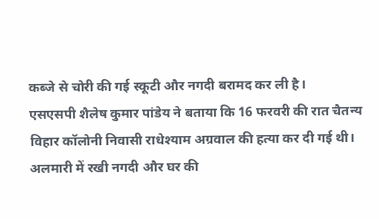कब्जे से चोरी की गई स्कूटी और नगदी बरामद कर ली है।
एसएसपी शैलेष कुमार पांडेय ने बताया कि 16 फरवरी की रात चैतन्य विहार कॉलोनी निवासी राधेश्याम अग्रवाल की हत्या कर दी गई थी। अलमारी में रखी नगदी और घर की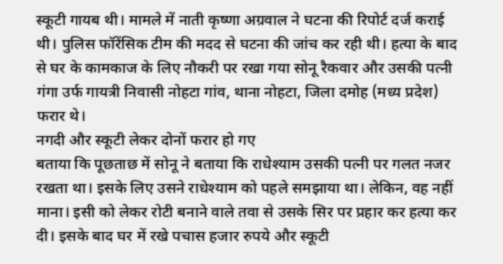स्कूटी गायब थी। मामले में नाती कृष्णा अग्रवाल ने घटना की रिपोर्ट दर्ज कराई थी। पुलिस फॉरेंसिक टीम की मदद से घटना की जांच कर रही थी। हत्या के बाद से घर के कामकाज के लिए नौकरी पर रखा गया सोनू रैकवार और उसकी पत्नी गंगा उर्फ गायत्री निवासी नोहटा गांव, थाना नोहटा, जिला दमोह (मध्य प्रदेश) फरार थे।
नगदी और स्कूटी लेकर दोनों फरार हो गए
बताया कि पूछताछ में सोनू ने बताया कि राधेश्याम उसकी पत्नी पर गलत नजर रखता था। इसके लिए उसने राधेश्याम को पहले समझाया था। लेकिन, वह नहीं माना। इसी को लेकर रोटी बनाने वाले तवा से उसके सिर पर प्रहार कर हत्या कर दी। इसके बाद घर में रखे पचास हजार रुपये और स्कूटी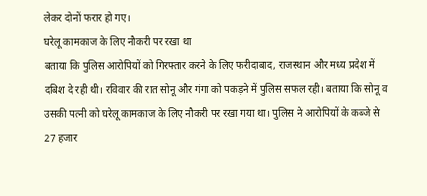लेकर दोनों फरार हो गए।
घरेलू कामकाज के लिए नौकरी पर रखा था
बताया कि पुलिस आरोपियों को गिरफ्तार करने के लिए फरीदाबाद, राजस्थान और मध्य प्रदेश में दबिश दे रही थी। रविवार की रात सोनू और गंगा को पकड़ने में पुलिस सफल रही। बताया कि सोनू व उसकी पत्नी को घरेलू कामकाज के लिए नौकरी पर रखा गया था। पुलिस ने आरोपियों के कब्जे से 27 हजार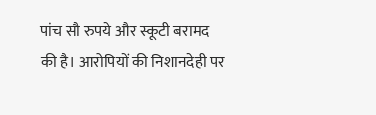पांच सौ रुपये और स्कूटी बरामद की है। आरोपियों की निशानदेही पर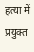हत्या में प्रयुक्त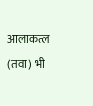आलाकत्ल (तवा) भी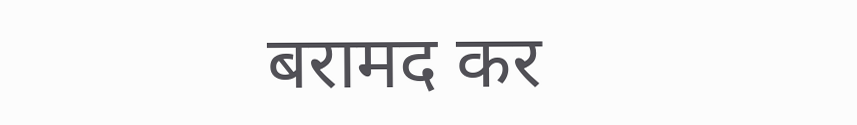बरामद कर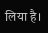लिया है।